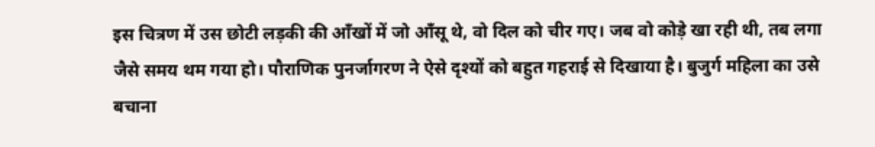इस चित्रण में उस छोटी लड़की की आँखों में जो आँसू थे, वो दिल को चीर गए। जब वो कोड़े खा रही थी, तब लगा जैसे समय थम गया हो। पौराणिक पुनर्जागरण ने ऐसे दृश्यों को बहुत गहराई से दिखाया है। बुजुर्ग महिला का उसे बचाना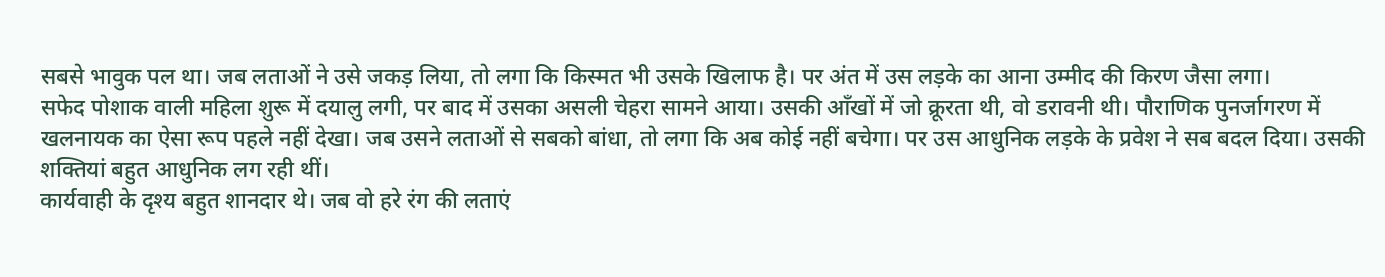सबसे भावुक पल था। जब लताओं ने उसे जकड़ लिया, तो लगा कि किस्मत भी उसके खिलाफ है। पर अंत में उस लड़के का आना उम्मीद की किरण जैसा लगा।
सफेद पोशाक वाली महिला शुरू में दयालु लगी, पर बाद में उसका असली चेहरा सामने आया। उसकी आँखों में जो क्रूरता थी, वो डरावनी थी। पौराणिक पुनर्जागरण में खलनायक का ऐसा रूप पहले नहीं देखा। जब उसने लताओं से सबको बांधा, तो लगा कि अब कोई नहीं बचेगा। पर उस आधुनिक लड़के के प्रवेश ने सब बदल दिया। उसकी शक्तियां बहुत आधुनिक लग रही थीं।
कार्यवाही के दृश्य बहुत शानदार थे। जब वो हरे रंग की लताएं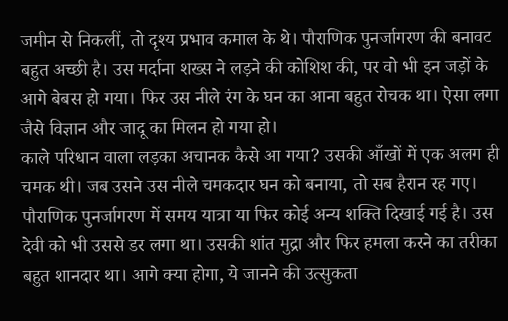जमीन से निकलीं, तो दृश्य प्रभाव कमाल के थे। पौराणिक पुनर्जागरण की बनावट बहुत अच्छी है। उस मर्दाना शख्स ने लड़ने की कोशिश की, पर वो भी इन जड़ों के आगे बेबस हो गया। फिर उस नीले रंग के घन का आना बहुत रोचक था। ऐसा लगा जैसे विज्ञान और जादू का मिलन हो गया हो।
काले परिधान वाला लड़का अचानक कैसे आ गया? उसकी आँखों में एक अलग ही चमक थी। जब उसने उस नीले चमकदार घन को बनाया, तो सब हैरान रह गए। पौराणिक पुनर्जागरण में समय यात्रा या फिर कोई अन्य शक्ति दिखाई गई है। उस देवी को भी उससे डर लगा था। उसकी शांत मुद्रा और फिर हमला करने का तरीका बहुत शानदार था। आगे क्या होगा, ये जानने की उत्सुकता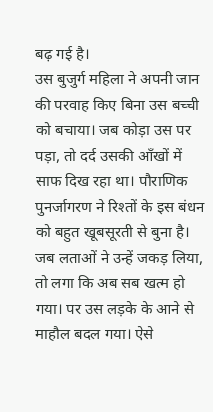बढ़ गई है।
उस बुजुर्ग महिला ने अपनी जान की परवाह किए बिना उस बच्ची को बचाया। जब कोड़ा उस पर पड़ा, तो दर्द उसकी आँखों में साफ दिख रहा था। पौराणिक पुनर्जागरण ने रिश्तों के इस बंधन को बहुत खूबसूरती से बुना है। जब लताओं ने उन्हें जकड़ लिया, तो लगा कि अब सब खत्म हो गया। पर उस लड़के के आने से माहौल बदल गया। ऐसे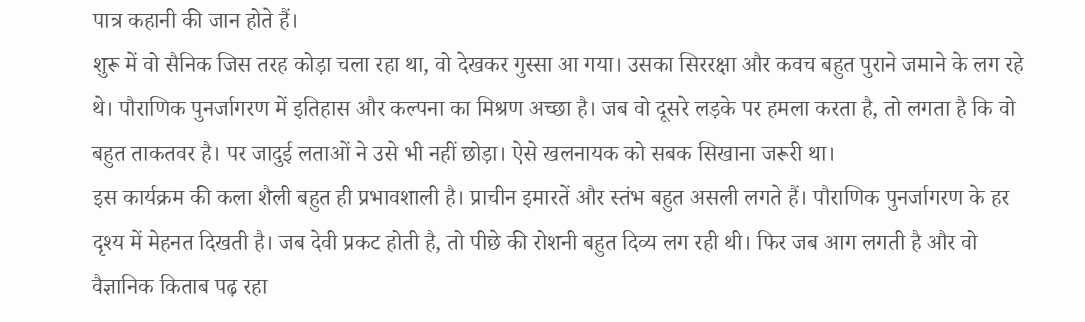पात्र कहानी की जान होते हैं।
शुरू में वो सैनिक जिस तरह कोड़ा चला रहा था, वो देखकर गुस्सा आ गया। उसका सिररक्षा और कवच बहुत पुराने जमाने के लग रहे थे। पौराणिक पुनर्जागरण में इतिहास और कल्पना का मिश्रण अच्छा है। जब वो दूसरे लड़के पर हमला करता है, तो लगता है कि वो बहुत ताकतवर है। पर जादुई लताओं ने उसे भी नहीं छोड़ा। ऐसे खलनायक को सबक सिखाना जरूरी था।
इस कार्यक्रम की कला शैली बहुत ही प्रभावशाली है। प्राचीन इमारतें और स्तंभ बहुत असली लगते हैं। पौराणिक पुनर्जागरण के हर दृश्य में मेहनत दिखती है। जब देवी प्रकट होती है, तो पीछे की रोशनी बहुत दिव्य लग रही थी। फिर जब आग लगती है और वो वैज्ञानिक किताब पढ़ रहा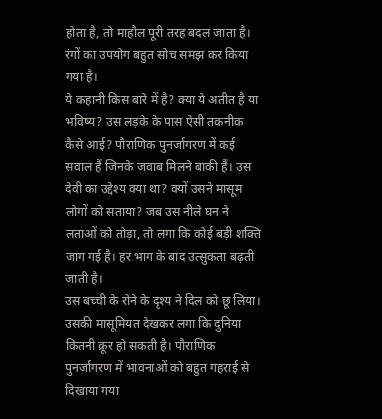होता है, तो माहौल पूरी तरह बदल जाता है। रंगों का उपयोग बहुत सोच समझ कर किया गया है।
ये कहानी किस बारे में है? क्या ये अतीत है या भविष्य? उस लड़के के पास ऐसी तकनीक कैसे आई? पौराणिक पुनर्जागरण में कई सवाल हैं जिनके जवाब मिलने बाकी हैं। उस देवी का उद्देश्य क्या था? क्यों उसने मासूम लोगों को सताया? जब उस नीले घन ने लताओं को तोड़ा, तो लगा कि कोई बड़ी शक्ति जाग गई है। हर भाग के बाद उत्सुकता बढ़ती जाती है।
उस बच्ची के रोने के दृश्य ने दिल को छू लिया। उसकी मासूमियत देखकर लगा कि दुनिया कितनी क्रूर हो सकती है। पौराणिक पुनर्जागरण में भावनाओं को बहुत गहराई से दिखाया गया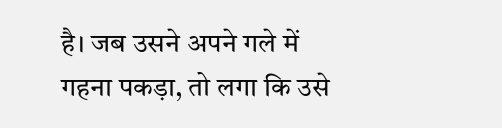है। जब उसने अपने गले में गहना पकड़ा, तो लगा कि उसे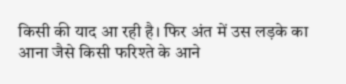किसी की याद आ रही है। फिर अंत में उस लड़के का आना जैसे किसी फरिश्ते के आने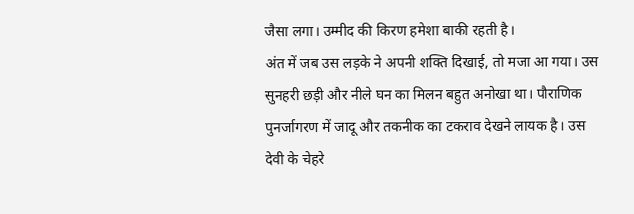जैसा लगा। उम्मीद की किरण हमेशा बाकी रहती है।
अंत में जब उस लड़के ने अपनी शक्ति दिखाई, तो मजा आ गया। उस सुनहरी छड़ी और नीले घन का मिलन बहुत अनोखा था। पौराणिक पुनर्जागरण में जादू और तकनीक का टकराव देखने लायक है। उस देवी के चेहरे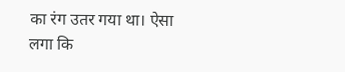का रंग उतर गया था। ऐसा लगा कि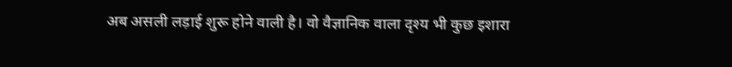अब असली लड़ाई शुरू होने वाली है। वो वैज्ञानिक वाला दृश्य भी कुछ इशारा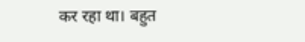कर रहा था। बहुत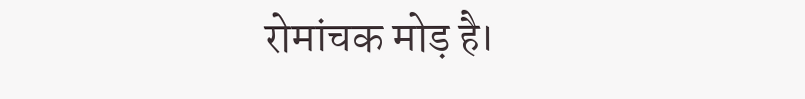रोमांचक मोड़ है।